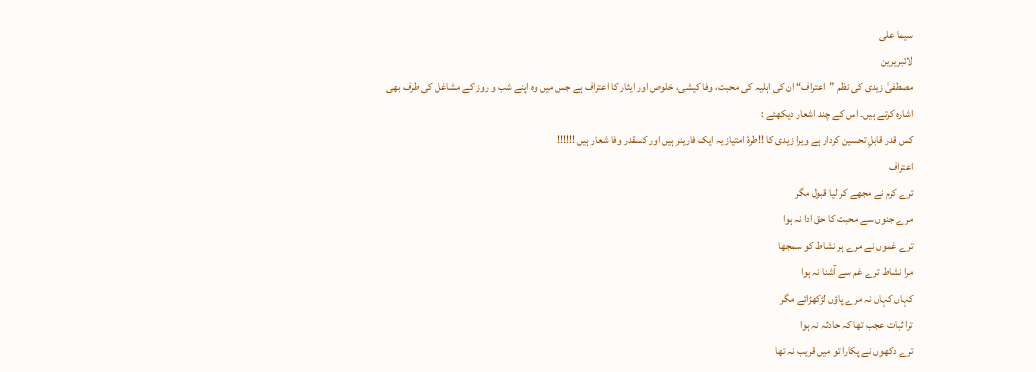سیما علی
لائبریرین
مصطفیٰ زیدی کی نظم ”اعتراف“ ان کی اہلیہ کی محبت، وفا کیشی، خلوص اور ایثار کا اعتراف ہے جس میں وہ اپنے شب و روز کے مشاغل کی طرف بھی اشارہ کرتے ہیں۔ اس کے چند اشعار دیکھئے :
کس قدر قابلِ تحسین کردار ہے ویرا زیدی کا !!طرۂ امتیاز یہ ایک فارینر ہیں اور کسقدر وفا شعار ہیں !!!!!!
اعتراف
ترے کرم نے مجھے کر لیا قبول مگر
مرے جنوں سے محبت کا حق ادا نہ ہوا
ترے غموں نے مرے ہر نشاط کو سمجھا
مرا نشاط ترے غم سے آشنا نہ ہوا
کہاں کہاں نہ مرے پاؤں لڑکھڑائے مگر
ترا ثبات عجب تھا کہ حادثہ نہ ہوا
ترے دکھوں نے پکارا تو میں قریب نہ تھا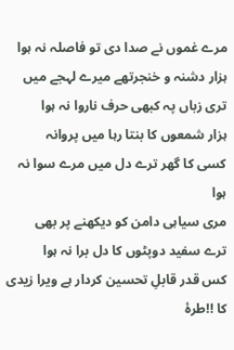مرے غموں نے صدا دی تو فاصلہ نہ ہوا
ہزار دشنہ و خنجرتھے میرے لہجے میں
تری زباں پہ کبھی حرف ناروا نہ ہوا
ہزار شمعوں کا بنتا رہا میں پروانہ
کسی کا گھر ترے دل میں مرے سوا نہ ہوا
مری سیاہی دامن کو دیکھنے پر بھی
ترے سفید دوپٹوں کا دل برا نہ ہوا
کس قدر قابلِ تحسین کردار ہے ویرا زیدی کا !!طرۂ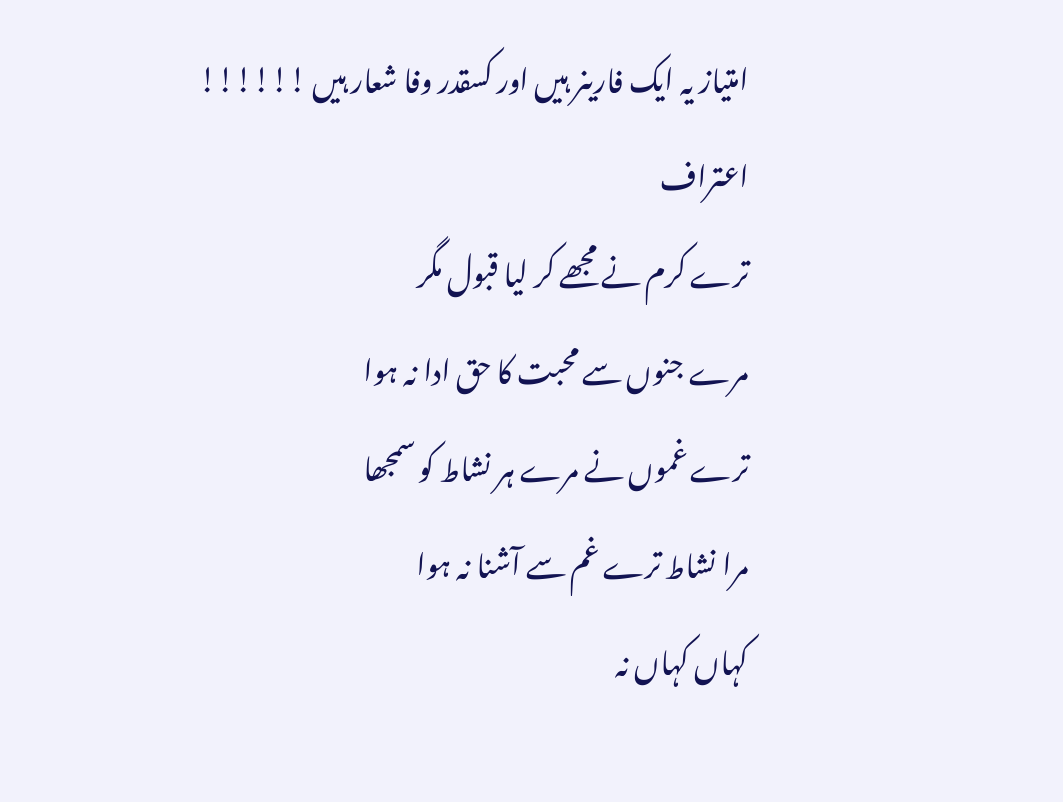امتیاز یہ ایک فارینر ہیں اور کسقدر وفا شعار ہیں !!!!!!
اعتراف
ترے کرم نے مجھے کر لیا قبول مگر
مرے جنوں سے محبت کا حق ادا نہ ہوا
ترے غموں نے مرے ہر نشاط کو سمجھا
مرا نشاط ترے غم سے آشنا نہ ہوا
کہاں کہاں نہ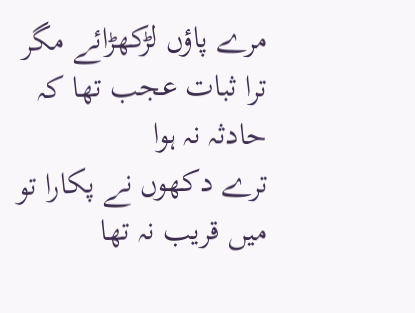مرے پاؤں لڑکھڑائے مگر
ترا ثبات عجب تھا کہ حادثہ نہ ہوا
ترے دکھوں نے پکارا تو میں قریب نہ تھا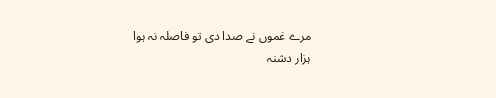مرے غموں نے صدا دی تو فاصلہ نہ ہوا
ہزار دشنہ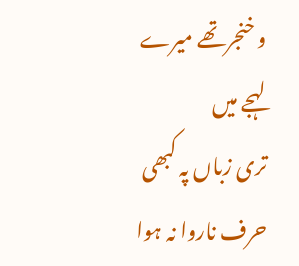و خنجرتھے میرے لہجے میں
تری زباں پہ کبھی حرف ناروا نہ ہوا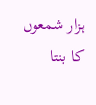ہزار شمعوں کا بنتا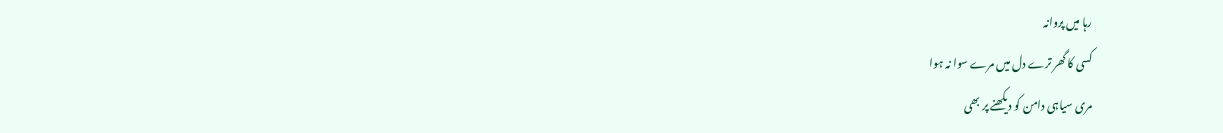رہا میں پروانہ
کسی کا گھر ترے دل میں مرے سوا نہ ہوا
مری سیاہی دامن کو دیکھنے پر بھی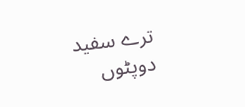ترے سفید دوپٹوں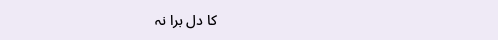کا دل برا نہ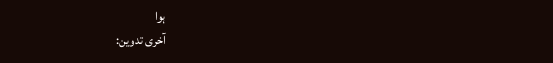ہوا
آخری تدوین: